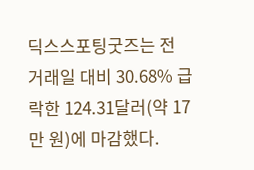딕스스포팅굿즈는 전 거래일 대비 30.68% 급락한 124.31달러(약 17만 원)에 마감했다.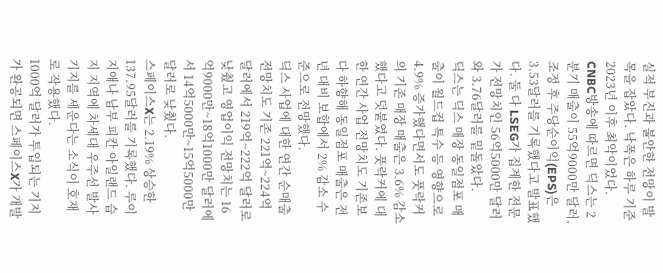실적 부진과 불안한 전망이 발목을 잡았다. 낙폭은 하루 기준 2023년 이후 최악이었다.
CNBC방송에 따르면 딕스는 2분기 매출이 55억9000만 달러, 조정 후 주당순이익(EPS)은 3.53달러를 기록했다고 발표했다. 둘 다 LSEG가 집계한 전문가 전망치인 56억5000만 달러와 3.76달러를 밑돌았다.
딕스는 딕스 매장 동일점포 매출이 월드컵 특수 등 영향으로 4.9% 증가했다면서도 풋락커의 기존 매장 매출은 3.6% 감소했다고 덧붙였다. 풋락커에 대한 연간 사업 전망치도 기존보다 하향해 동일점포 매출은 전년 대비 보합에서 2% 감소 수준으로 전망했다.
딕스 사업에 대한 연간 순매출 전망치도 기존 221억~224억 달러에서 219억~222억 달러로 낮췄고 영업이익 전망치는 16억9000만~18억1000만 달러에서 14억5000만~15억5000만 달러로 낮췄다.
스페이스X는 2.19% 상승한 137.95달러를 기록했다. 루이지애나 남부 피칸 아일랜드 습지 지역에 차세대 우주선 발사 기지를 세운다는 소식이 호재로 작용했다.
1000억 달러가 투입되는 기지가 완공되면 스페이스X가 개발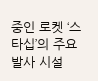중인 로켓 ‘스타십’의 주요 발사 시설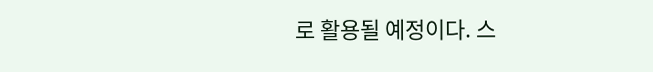로 활용될 예정이다. 스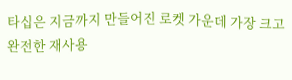타십은 지금까지 만들어진 로켓 가운데 가장 크고 완전한 재사용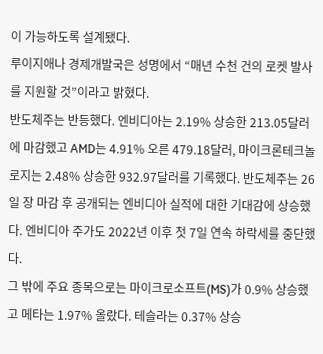이 가능하도록 설계됐다.
루이지애나 경제개발국은 성명에서 “매년 수천 건의 로켓 발사를 지원할 것”이라고 밝혔다.
반도체주는 반등했다. 엔비디아는 2.19% 상승한 213.05달러에 마감했고 AMD는 4.91% 오른 479.18달러, 마이크론테크놀로지는 2.48% 상승한 932.97달러를 기록했다. 반도체주는 26일 장 마감 후 공개되는 엔비디아 실적에 대한 기대감에 상승했다. 엔비디아 주가도 2022년 이후 첫 7일 연속 하락세를 중단했다.
그 밖에 주요 종목으로는 마이크로소프트(MS)가 0.9% 상승했고 메타는 1.97% 올랐다. 테슬라는 0.37% 상승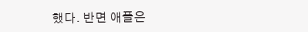했다. 반면 애플은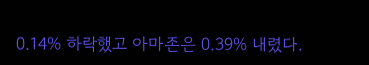0.14% 하락했고 아마존은 0.39% 내렸다.